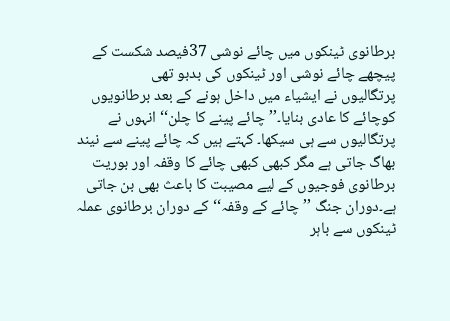برطانوی ٹینکوں میں چائے نوشی 37فیصد شکست کے پیچھے چائے نوشی اور ٹینکوں کی بدبو تھی
پرتگالیوں نے ایشیاء میں داخل ہونے کے بعد برطانویوں کوچائے کا عادی بنایا۔’’چائے پینے کا چلن‘‘ انہوں نے پرتگالیوں سے ہی سیکھا۔ کہتے ہیں کہ چائے پینے سے نیند بھاگ جاتی ہے مگر کبھی کبھی چائے کا وقفہ اور بوریت برطانوی فوجیوں کے لیے مصیبت کا باعث بھی بن جاتی ہے۔دوران جنگ ’’چائے کے وقفہ‘‘کے دوران برطانوی عملہ ٹینکوں سے باہر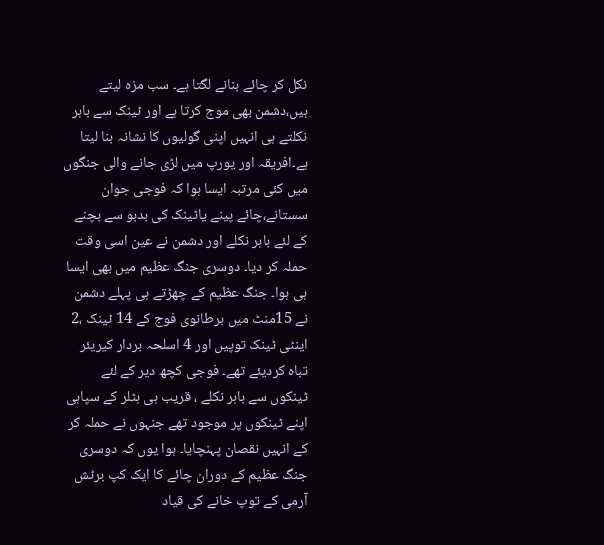نکل کر چائے بنانے لگتا ہے۔ سب مزہ لیتے ہیں،دشمن بھی موج کرتا ہے اور ٹینک سے باہر نکلتے ہی انہیں اپنی گولیوں کا نشانہ بنا لیتا ہے۔افریقہ اور یورپ میں لڑی جانے والی جنگوں میں کئی مرتبہ ایسا ہوا کہ فوجی جوان سستانے،چائے پینے یاٹینک کی بدبو سے بچنے کے لئے باہر نکلے اور دشمن نے عین اسی وقت حملہ کر دیا۔ دوسری جنگ عظیم میں بھی ایسا ہی ہوا۔ جنگ عظیم کے چھڑتے ہی پہلے دشمن نے 15منٹ میں برطانوی فوج کے 14 ٹینک ،2 اینٹی ٹینک توپیں اور 4 اسلحہ بردار کیریئر تباہ کردیئے تھے۔ فوجی کچھ دیر کے لئے ٹینکوں سے باہر نکلے ، قریب ہی ہٹلر کے سپاہی اپنے ٹینکوں پر موجود تھے جنہوں نے حملہ کر کے انہیں نقصان پہنچایا۔ ہوا یوں کہ دوسری جنگ عظیم کے دوران چائے کا ایک کپ برٹش آرمی کے توپ خانے کی قیاد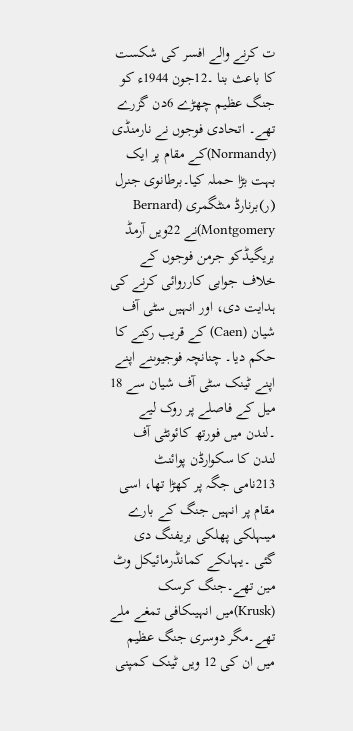ت کرنے والے افسر کی شکست کا باعث بنا ۔12جون 1944ء کو جنگ عظیم چھڑے 6دن گزرے تھے۔ اتحادی فوجوں نے نارمنڈی (Normandy)کے مقام پر ایک بہت بڑا حملہ کیا۔برطانوی جنرل (ر)برنارڈ منٹگمری (Bernard Montgomery)نے 22ویں آرمڈ بریگیڈکو جرمن فوجوں کے خلاف جوابی کارروائی کرنے کی ہدایت دی، اور انہیں سٹی آف شیان (Caen) کے قریب رکنے کا حکم دیا۔ چنانچہ فوجیوںنے اپنے اپنے ٹینک سٹی آف شیان سے 18 میل کے فاصلے پر روک لیے ۔لندن میں فورتھ کائونٹی آف لندن کا سکوارڈن پوائنٹ 213نامی جگہ پر کھڑا تھا، اسی مقام پر انہیں جنگ کے بارے میںہلکی پھلکی بریفنگ دی گئی ۔یہاںکے کمانڈرمائیکل وٹ مین تھے۔جنگ کرسک (Krusk)میں انہیںکافی تمغے ملے تھے۔مگر دوسری جنگ عظیم میں ان کی 12 ویں ٹینک کمپنی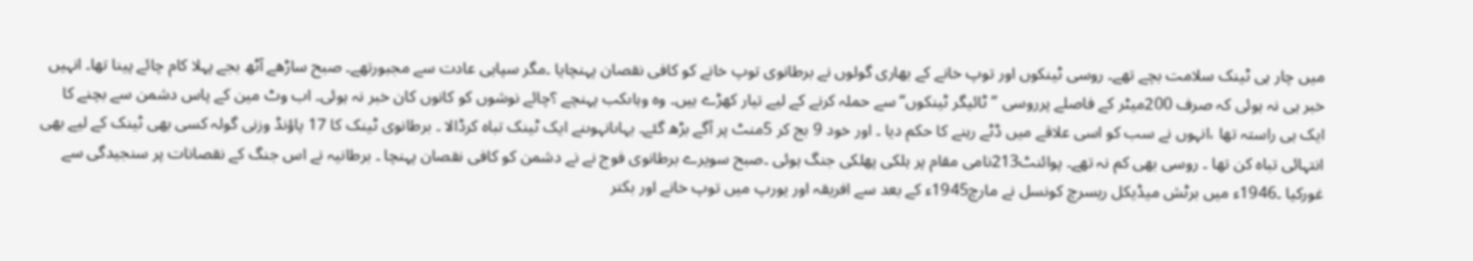میں چار ہی ٹینک سلامت بچے تھے۔ روسی ٹینکوں اور توپ خانے کے بھاری گولوں نے برطانوی توپ خانے کو کافی نقصان پہنچایا ۔مگر سپاہی عادت سے مجبورتھے۔ صبح ساڑھے آٹھ بجے پہلا کام چائے پینا تھا۔ انہیں خبر ہی نہ ہوئی کہ صرف 200میٹر کے فاصلے پرروسی ’’ٹائیگر ٹینکوں‘‘سے حملہ کرنے کے لیے تیار کھڑے ہیں۔ وہ وہاںکب پہنچے ؟چائے نوشوں کو کانوں کان خبر نہ ہوئی۔ اب وٹ مین کے پاس دشمن سے بچنے کا ایک ہی راستہ تھا ،انہوں نے سب کو اسی علاقے میں ڈٹے رہنے کا حکم دیا ۔ اور خود 9 بج کر 5منٹ پر آگے بڑھ گئے۔ یہاںانہوںنے ایک ٹینک تباہ کرڈالا ۔ برطانوی ٹینک کا 17 پاؤنڈ وزنی گولہ کسی بھی ٹینک کے لیے بھی انتہائی تباہ کن تھا ۔ روسی بھی کم نہ تھے۔ پوائنٹ213نامی مقام پر ہلکی پھلکی جنگ ہوئی ۔صبح سویرے برطانوی فوج نے نے دشمن کو کافی نقصان پہنچا ۔ برطانیہ نے اس جنگ کے نقصانات پر سنجیدگی سے غورکیا ۔1946ء میں برٹش میڈیکل ریسرچ کونسل نے مارچ1945ء کے بعد سے افریقہ اور یورپ میں توپ خانے اور بکتر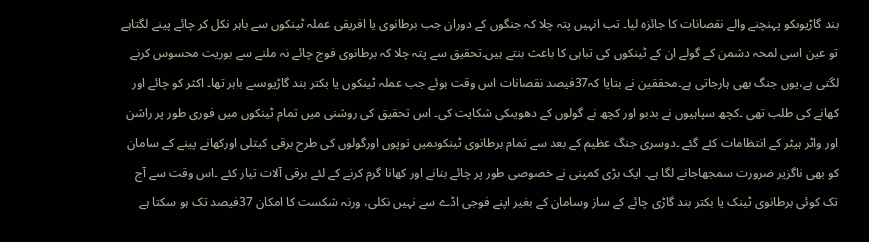بند گاڑیوںکو پہنچنے والے نقصانات کا جائزہ لیا۔ تب انہیں پتہ چلا کہ جنگوں کے دوران جب برطانوی یا افریقی عملہ ٹینکوں سے باہر نکل کر چائے پینے لگتاہے تو عین اسی لمحہ دشمن کے گولے ان کے ٹینکوں کی تباہی کا باعث بنتے ہیں۔تحقیق سے پتہ چلا کہ برطانوی فوج چائے نہ ملنے سے بوریت محسوس کرنے لگتی ہے،یوں جنگ بھی ہارجاتی ہے۔محققین نے بتایا کہ37فیصد نقصانات اس وقت ہوئے جب عملہ ٹینکوں یا بکتر بند گاڑیوںسے باہر تھا۔ اکثر کو چائے اور کھانے کی طلب تھی ۔کچھ سپاہیوں نے بدبو اور کچھ نے گولوں کے دھویںکی شکایت کی۔ اس تحقیق کی روشنی میں تمام ٹینکوں میں فوری طور پر راشن اور واٹر ہیٹر کے انتظامات کئے گئے ۔دوسری جنگ عظیم کے بعد سے تمام برطانوی ٹینکوںمیں توپوں اورگولوں کی طرح برقی کیتلی اورکھانے پینے کے سامان کو بھی ناگزیر ضرورت سمجھاجانے لگا ہے۔ ایک بڑی کمپنی نے خصوصی طور پر چائے بنانے اور کھانا گرم کرنے کے لئے برقی آلات تیار کئے ۔اس وقت سے آج تک کوئی برطانوی ٹینک یا بکتر بند گاڑی چائے کے ساز وسامان کے بغیر اپنے فوجی اڈے سے نہیں نکلی، ورنہ شکست کا امکان 37فیصد تک ہو سکتا ہے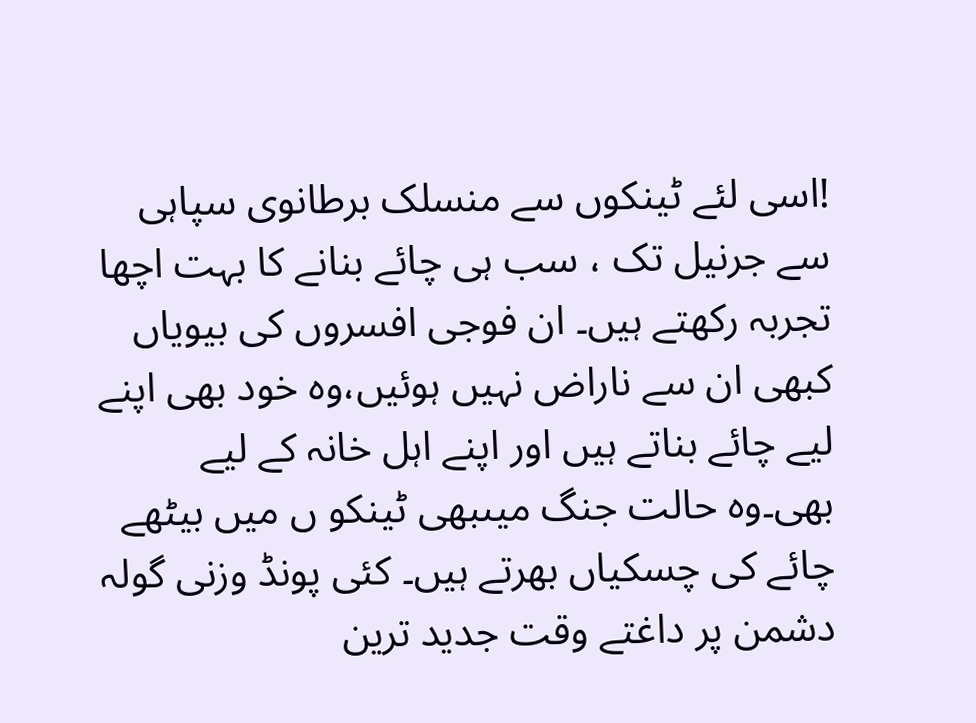!اسی لئے ٹینکوں سے منسلک برطانوی سپاہی سے جرنیل تک ، سب ہی چائے بنانے کا بہت اچھا تجربہ رکھتے ہیں۔ ان فوجی افسروں کی بیویاں کبھی ان سے ناراض نہیں ہوئیں،وہ خود بھی اپنے لیے چائے بناتے ہیں اور اپنے اہل خانہ کے لیے بھی۔وہ حالت جنگ میںبھی ٹینکو ں میں بیٹھے چائے کی چسکیاں بھرتے ہیں۔ کئی پونڈ وزنی گولہ دشمن پر داغتے وقت جدید ترین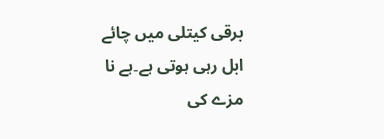برقی کیتلی میں چائے ابل رہی ہوتی ہے۔ہے نا مزے کی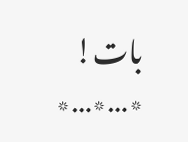بات! ٭…٭…٭